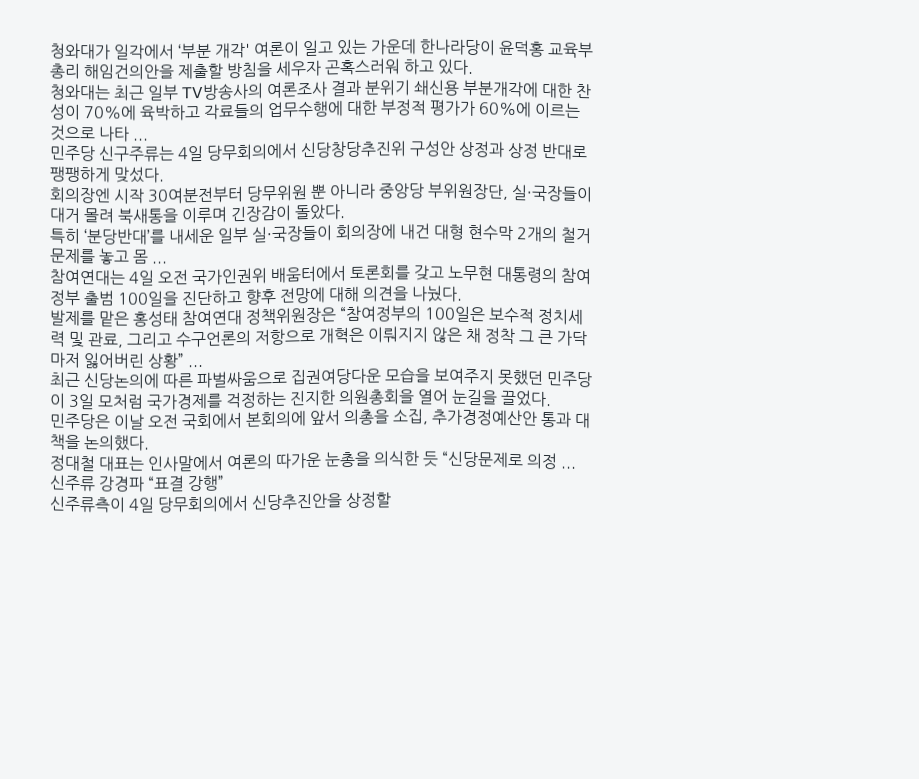청와대가 일각에서 ‘부분 개각' 여론이 일고 있는 가운데 한나라당이 윤덕홍 교육부총리 해임건의안을 제출할 방침을 세우자 곤혹스러워 하고 있다.
청와대는 최근 일부 TV방송사의 여론조사 결과 분위기 쇄신용 부분개각에 대한 찬성이 70%에 육박하고 각료들의 업무수행에 대한 부정적 평가가 60%에 이르는 것으로 나타 ...
민주당 신구주류는 4일 당무회의에서 신당창당추진위 구성안 상정과 상정 반대로 팽팽하게 맞섰다.
회의장엔 시작 30여분전부터 당무위원 뿐 아니라 중앙당 부위원장단, 실·국장들이 대거 몰려 북새통을 이루며 긴장감이 돌았다.
특히 ‘분당반대’를 내세운 일부 실·국장들이 회의장에 내건 대형 현수막 2개의 철거문제를 놓고 몸 ...
참여연대는 4일 오전 국가인권위 배움터에서 토론회를 갖고 노무현 대통령의 참여정부 출범 100일을 진단하고 향후 전망에 대해 의견을 나눴다.
발제를 맡은 홍성태 참여연대 정책위원장은 “참여정부의 100일은 보수적 정치세력 및 관료, 그리고 수구언론의 저항으로 개혁은 이뤄지지 않은 채 정착 그 큰 가닥마저 잃어버린 상황” ...
최근 신당논의에 따른 파벌싸움으로 집권여당다운 모습을 보여주지 못했던 민주당이 3일 모처럼 국가경제를 걱정하는 진지한 의원총회을 열어 눈길을 끌었다.
민주당은 이날 오전 국회에서 본회의에 앞서 의총을 소집, 추가경정예산안 통과 대책을 논의했다.
정대철 대표는 인사말에서 여론의 따가운 눈총을 의식한 듯 “신당문제로 의정 ...
신주류 강경파 “표결 강행”
신주류측이 4일 당무회의에서 신당추진안을 상정할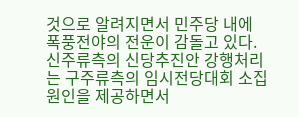것으로 알려지면서 민주당 내에 폭풍전야의 전운이 감돌고 있다.
신주류측의 신당추진안 강행처리는 구주류측의 임시전당대회 소집 원인을 제공하면서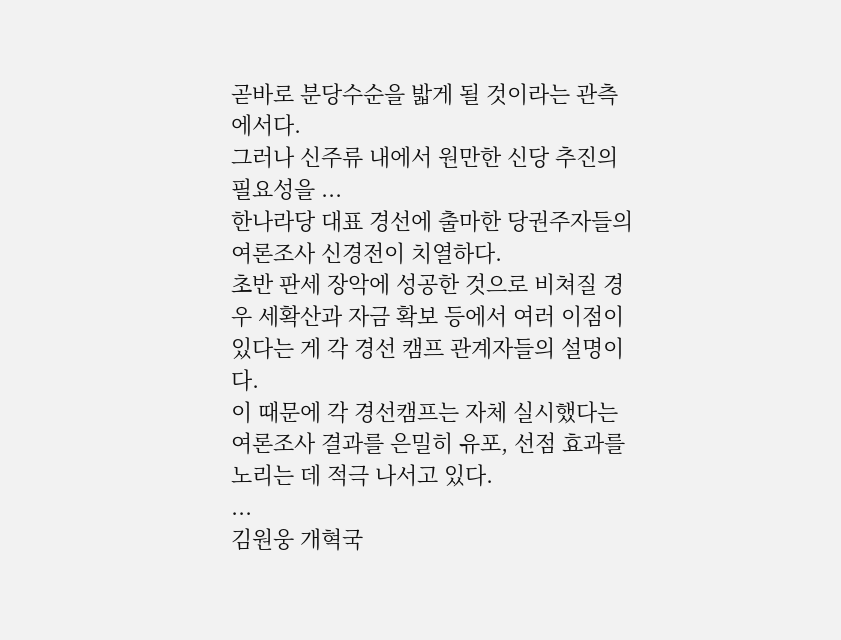곧바로 분당수순을 밟게 될 것이라는 관측에서다.
그러나 신주류 내에서 원만한 신당 추진의 필요성을 ...
한나라당 대표 경선에 출마한 당권주자들의 여론조사 신경전이 치열하다.
초반 판세 장악에 성공한 것으로 비쳐질 경우 세확산과 자금 확보 등에서 여러 이점이 있다는 게 각 경선 캠프 관계자들의 설명이다.
이 때문에 각 경선캠프는 자체 실시했다는 여론조사 결과를 은밀히 유포, 선점 효과를 노리는 데 적극 나서고 있다.
...
김원웅 개혁국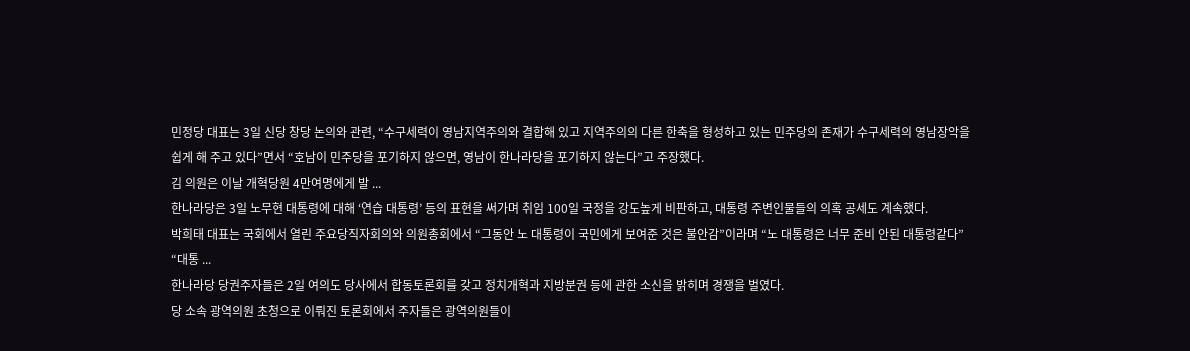민정당 대표는 3일 신당 창당 논의와 관련, “수구세력이 영남지역주의와 결합해 있고 지역주의의 다른 한축을 형성하고 있는 민주당의 존재가 수구세력의 영남장악을 쉽게 해 주고 있다”면서 “호남이 민주당을 포기하지 않으면, 영남이 한나라당을 포기하지 않는다”고 주장했다.
김 의원은 이날 개혁당원 4만여명에게 발 ...
한나라당은 3일 노무현 대통령에 대해 ‘연습 대통령’ 등의 표현을 써가며 취임 100일 국정을 강도높게 비판하고, 대통령 주변인물들의 의혹 공세도 계속했다.
박희태 대표는 국회에서 열린 주요당직자회의와 의원총회에서 “그동안 노 대통령이 국민에게 보여준 것은 불안감”이라며 “노 대통령은 너무 준비 안된 대통령같다” “대통 ...
한나라당 당권주자들은 2일 여의도 당사에서 합동토론회를 갖고 정치개혁과 지방분권 등에 관한 소신을 밝히며 경쟁을 벌였다.
당 소속 광역의원 초청으로 이뤄진 토론회에서 주자들은 광역의원들이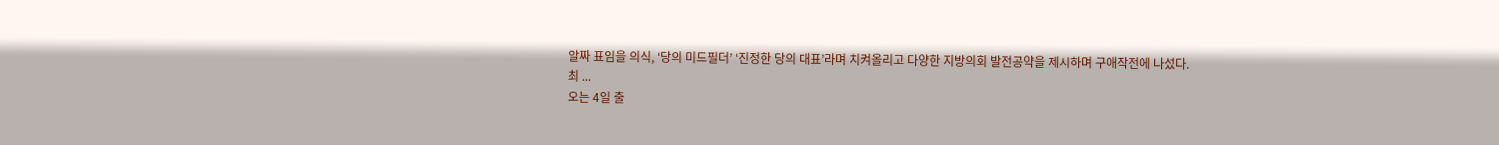알짜 표임을 의식, ‘당의 미드필더’ ‘진정한 당의 대표’라며 치켜올리고 다양한 지방의회 발전공약을 제시하며 구애작전에 나섰다.
최 ...
오는 4일 출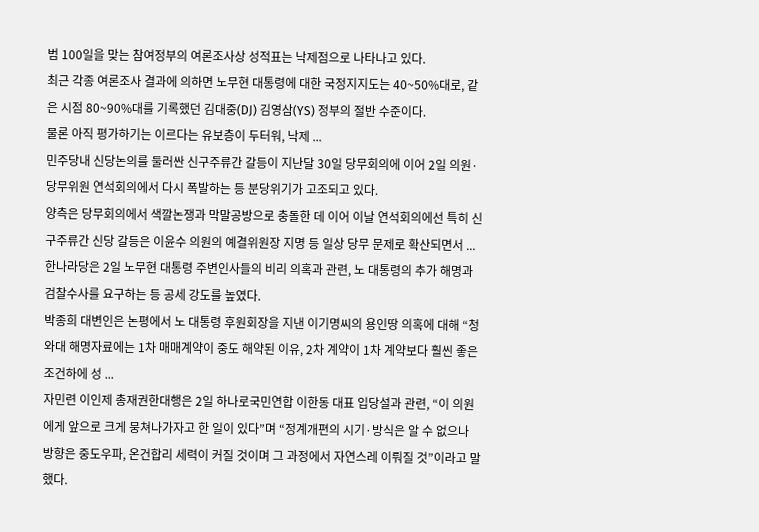범 100일을 맞는 참여정부의 여론조사상 성적표는 낙제점으로 나타나고 있다.
최근 각종 여론조사 결과에 의하면 노무현 대통령에 대한 국정지지도는 40~50%대로, 같은 시점 80~90%대를 기록했던 김대중(DJ) 김영삼(YS) 정부의 절반 수준이다.
물론 아직 평가하기는 이르다는 유보층이 두터워, 낙제 ...
민주당내 신당논의를 둘러싼 신구주류간 갈등이 지난달 30일 당무회의에 이어 2일 의원·당무위원 연석회의에서 다시 폭발하는 등 분당위기가 고조되고 있다.
양측은 당무회의에서 색깔논쟁과 막말공방으로 충돌한 데 이어 이날 연석회의에선 특히 신구주류간 신당 갈등은 이윤수 의원의 예결위원장 지명 등 일상 당무 문제로 확산되면서 ...
한나라당은 2일 노무현 대통령 주변인사들의 비리 의혹과 관련, 노 대통령의 추가 해명과 검찰수사를 요구하는 등 공세 강도를 높였다.
박종희 대변인은 논평에서 노 대통령 후원회장을 지낸 이기명씨의 용인땅 의혹에 대해 “청와대 해명자료에는 1차 매매계약이 중도 해약된 이유, 2차 계약이 1차 계약보다 훨씬 좋은 조건하에 성 ...
자민련 이인제 총재권한대행은 2일 하나로국민연합 이한동 대표 입당설과 관련, “이 의원에게 앞으로 크게 뭉쳐나가자고 한 일이 있다”며 “정계개편의 시기·방식은 알 수 없으나 방향은 중도우파, 온건합리 세력이 커질 것이며 그 과정에서 자연스레 이뤄질 것”이라고 말했다.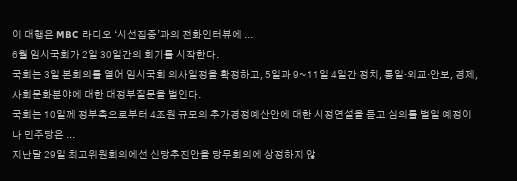이 대행은 MBC 라디오 ‘시선집중’과의 전화인터뷰에 ...
6월 임시국회가 2일 30일간의 회기를 시작한다.
국회는 3일 본회의를 열어 임시국회 의사일정을 확정하고, 5일과 9~11일 4일간 정치, 통일·외교·안보, 경제, 사회문화분야에 대한 대정부질문을 벌인다.
국회는 10일께 정부측으로부터 4조원 규모의 추가경정예산안에 대한 시정연설을 듣고 심의를 벌일 예정이나 민주당은 ...
지난달 29일 최고위원회의에선 신당추진안을 당무회의에 상정하지 않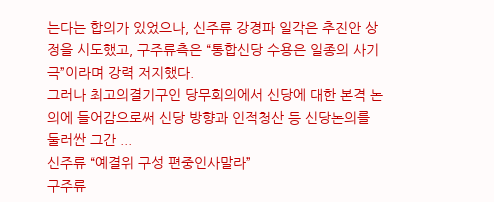는다는 합의가 있었으나, 신주류 강경파 일각은 추진안 상정을 시도했고, 구주류측은 “통합신당 수용은 일종의 사기극”이라며 강력 저지했다.
그러나 최고의결기구인 당무회의에서 신당에 대한 본격 논의에 들어감으로써 신당 방향과 인적청산 등 신당논의를 둘러싼 그간 ...
신주류 “예결위 구성 편중인사말라”
구주류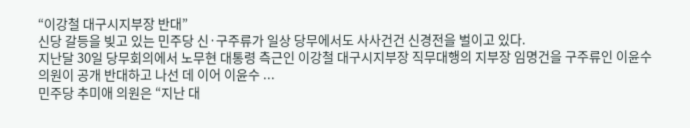“이강철 대구시지부장 반대”
신당 갈등을 빚고 있는 민주당 신·구주류가 일상 당무에서도 사사건건 신경전을 벌이고 있다.
지난달 30일 당무회의에서 노무현 대통령 측근인 이강철 대구시지부장 직무대행의 지부장 임명건을 구주류인 이윤수 의원이 공개 반대하고 나선 데 이어 이윤수 ...
민주당 추미애 의원은 “지난 대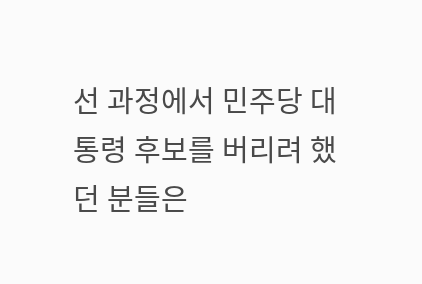선 과정에서 민주당 대통령 후보를 버리려 했던 분들은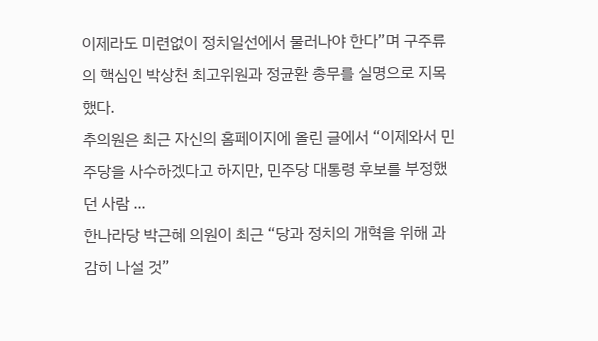이제라도 미련없이 정치일선에서 물러나야 한다”며 구주류의 핵심인 박상천 최고위원과 정균환 총무를 실명으로 지목했다.
추의원은 최근 자신의 홈페이지에 올린 글에서 “이제와서 민주당을 사수하겠다고 하지만, 민주당 대통령 후보를 부정했던 사람 ...
한나라당 박근혜 의원이 최근 “당과 정치의 개혁을 위해 과감히 나설 것”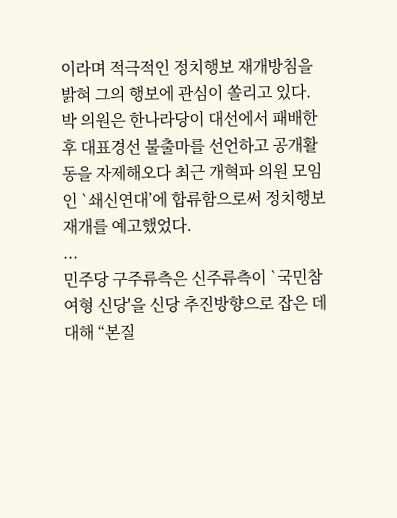이라며 적극적인 정치행보 재개방침을 밝혀 그의 행보에 관심이 쏠리고 있다.
박 의원은 한나라당이 대선에서 패배한후 대표경선 불출마를 선언하고 공개활동을 자제해오다 최근 개혁파 의원 모임인 `쇄신연대’에 합류함으로써 정치행보 재개를 예고했었다.
...
민주당 구주류측은 신주류측이 `국민참여형 신당'을 신당 추진방향으로 잡은 데 대해 “본질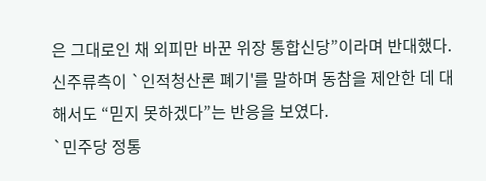은 그대로인 채 외피만 바꾼 위장 통합신당”이라며 반대했다.
신주류측이 `인적청산론 폐기'를 말하며 동참을 제안한 데 대해서도 “믿지 못하겠다”는 반응을 보였다.
`민주당 정통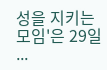성을 지키는 모임'은 29일 ...